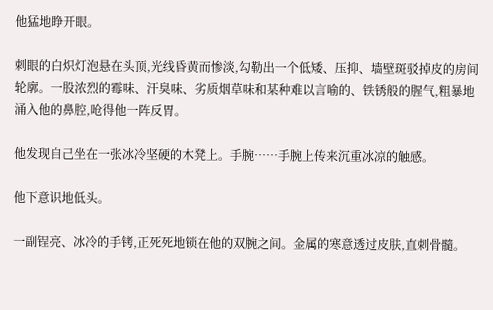他猛地睁开眼。

刺眼的白炽灯泡悬在头顶,光线昏黄而惨淡,勾勒出一个低矮、压抑、墙壁斑驳掉皮的房间轮廓。一股浓烈的霉味、汗臭味、劣质烟草味和某种难以言喻的、铁锈般的腥气,粗暴地涌入他的鼻腔,呛得他一阵反胃。

他发现自己坐在一张冰冷坚硬的木凳上。手腕……手腕上传来沉重冰凉的触感。

他下意识地低头。

一副锃亮、冰冷的手铐,正死死地锁在他的双腕之间。金属的寒意透过皮肤,直刺骨髓。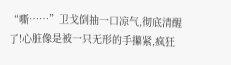“嘶……”卫戈倒抽一口凉气,彻底清醒了!心脏像是被一只无形的手攥紧,疯狂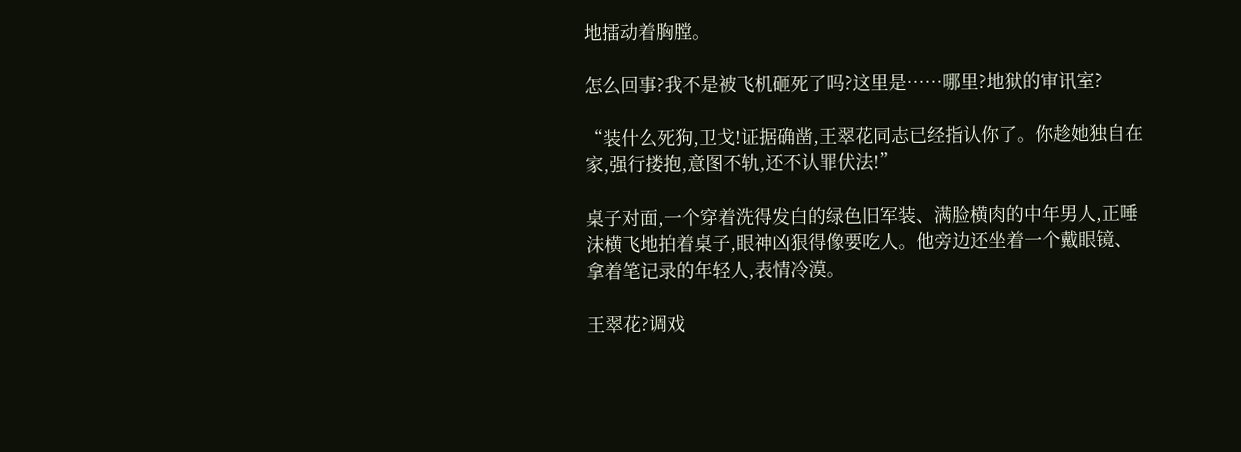地擂动着胸膛。

怎么回事?我不是被飞机砸死了吗?这里是……哪里?地狱的审讯室?

“装什么死狗,卫戈!证据确凿,王翠花同志已经指认你了。你趁她独自在家,强行搂抱,意图不轨,还不认罪伏法!”

桌子对面,一个穿着洗得发白的绿色旧军装、满脸横肉的中年男人,正唾沫横飞地拍着桌子,眼神凶狠得像要吃人。他旁边还坐着一个戴眼镜、拿着笔记录的年轻人,表情冷漠。

王翠花?调戏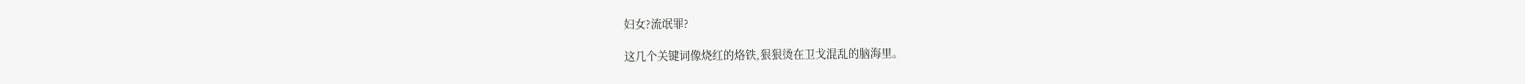妇女?流氓罪?

这几个关键词像烧红的烙铁,狠狠烫在卫戈混乱的脑海里。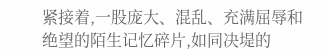紧接着,一股庞大、混乱、充满屈辱和绝望的陌生记忆碎片,如同决堤的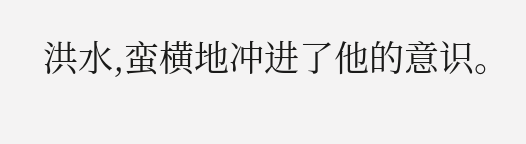洪水,蛮横地冲进了他的意识。